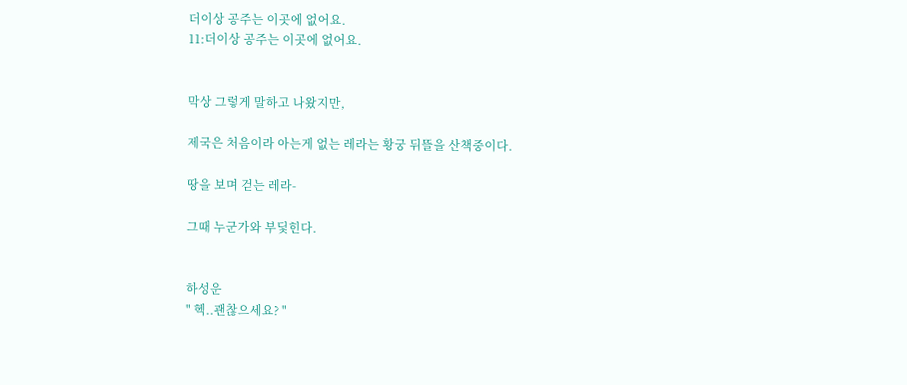더이상 공주는 이곳에 없어요.
11:더이상 공주는 이곳에 없어요.


막상 그렇게 말하고 나왔지만,

제국은 처음이라 아는게 없는 레라는 황궁 뒤뜰을 산책중이다.

땅을 보며 걷는 레라-

그때 누군가와 부딫힌다.


하성운
" 헥..괜찮으세요? "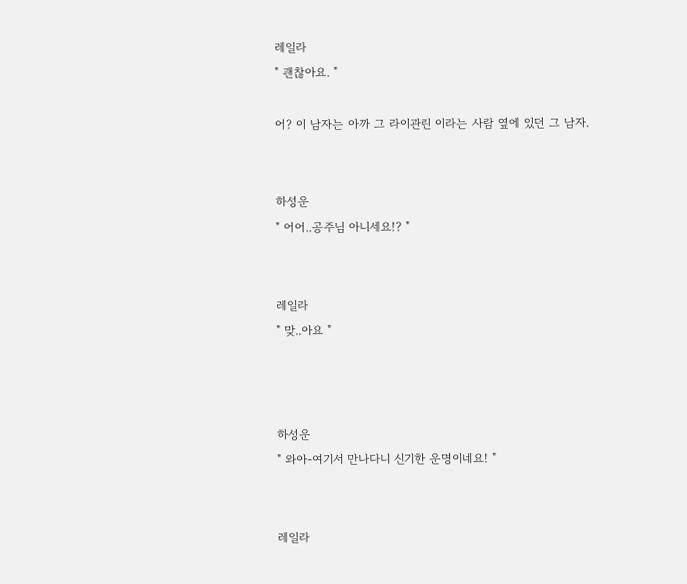레일라
" 괜찮아요. "

어? 이 남자는 아까 그 라이관린 이라는 사람 옆에 있던 그 남자.


하성운
" 어어..공주님 아니세요!? "


레일라
" 맞..아요 "



하성운
" 와아-여기서 만나다니 신기한 운명이네요! "


레일라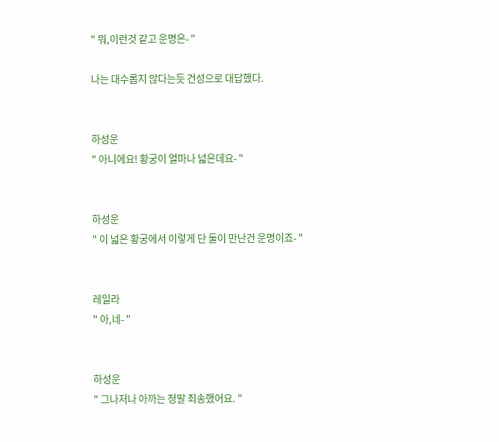" 뭐,이런것 같고 운명은- "

나는 대수롭지 않다는듯 건성으로 대답했다.


하성운
" 아니에요! 황궁이 얼마나 넓은데요- "


하성운
" 이 넓은 황궁에서 이렇게 단 둘이 만난건 운명이죠- "


레일라
" 아,네- "


하성운
" 그나저나 아까는 정말 죄송했어요. "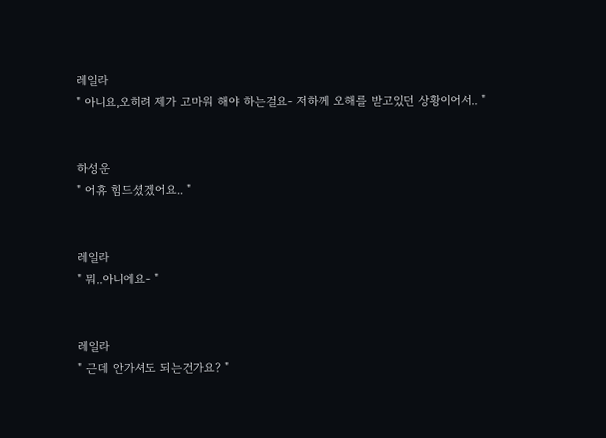레일라
" 아니요,오히려 제가 고마워 해야 하는걸요- 저하께 오해를 받고있던 상황이어서.. "


하성운
" 어휴 힘드셨겠어요.. "


레일라
" 뭐..아니에요- "


레일라
" 근데 안가셔도 되는건가요? "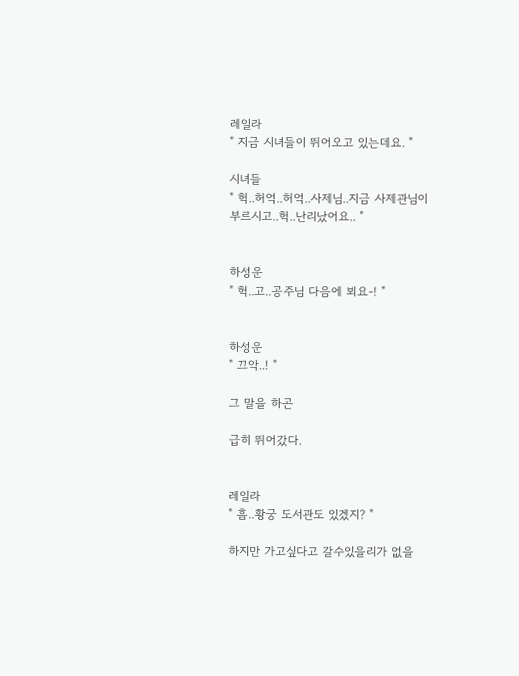레일라
" 지금 시녀들이 뛰어오고 있는데요. "

시녀들
" 헉..허억..허억..사제님..지금 사제관님이 부르시고..헉..난리났어요.. "


하성운
" 헉..고..공주님 다음에 뵈요-! "


하성운
" 끄악..! "

그 말을 하곤

급히 뛰어갔다.


레일라
" 흠..황궁 도서관도 있겠지? "

하지만 가고싶다고 갈수있을리가 없을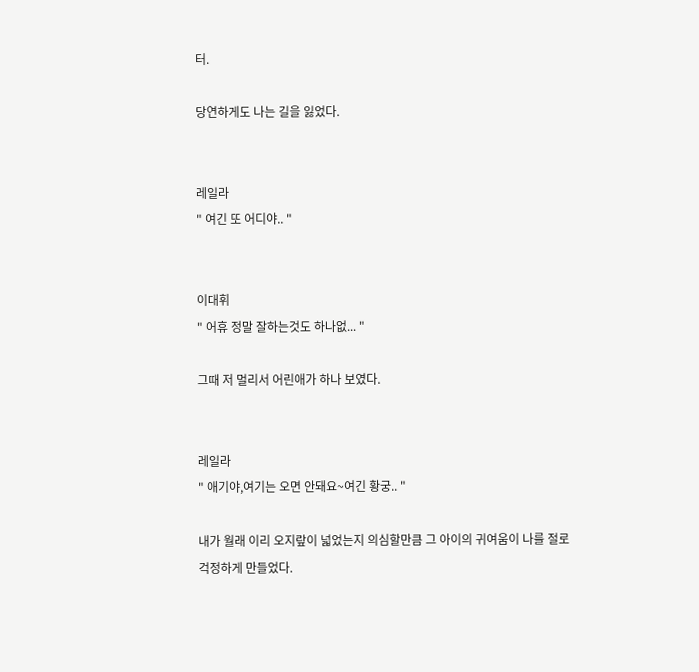터.

당연하게도 나는 길을 잃었다.


레일라
" 여긴 또 어디야.. "


이대휘
" 어휴 정말 잘하는것도 하나없... "

그때 저 멀리서 어린애가 하나 보였다.


레일라
" 애기야,여기는 오면 안돼요~여긴 황궁.. "

내가 월래 이리 오지랖이 넓었는지 의심할만큼 그 아이의 귀여움이 나를 절로 걱정하게 만들었다.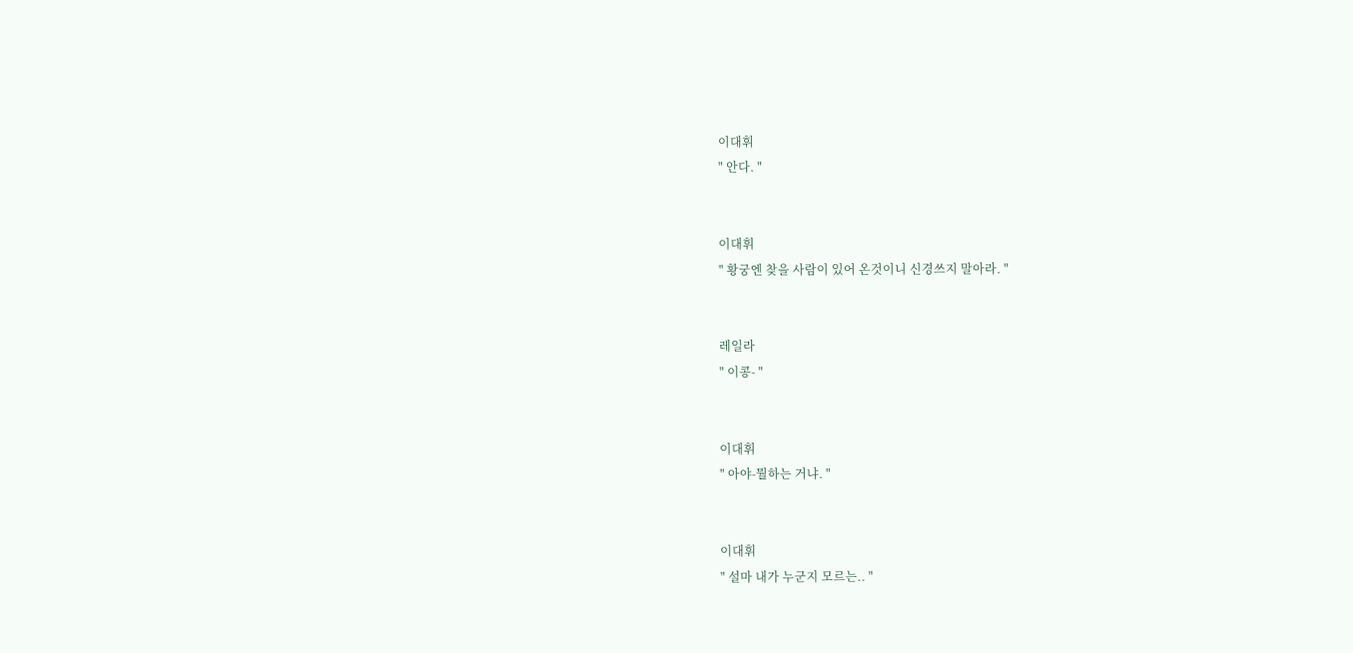이대휘
" 안다. "


이대휘
" 황궁엔 찾을 사람이 있어 온것이니 신경쓰지 말아라. "


레일라
" 이콩- "


이대휘
" 아야-뭘하는 거냐. "


이대휘
" 설마 내가 누군지 모르는.. "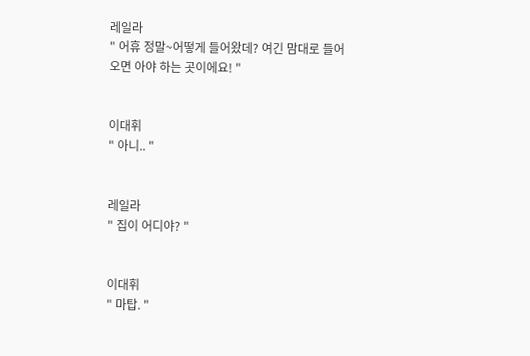레일라
" 어휴 정말~어떻게 들어왔데? 여긴 맘대로 들어오면 아야 하는 곳이에요! "


이대휘
" 아니.. "


레일라
" 집이 어디야? "


이대휘
" 마탑. "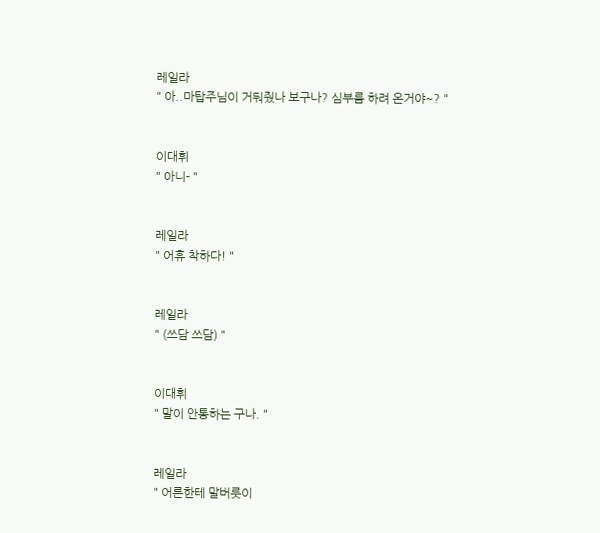레일라
" 아..마탑주님이 거둬줬나 보구나? 심부름 하려 온거야~? "


이대휘
" 아니- "


레일라
" 어휴 착하다! "


레일라
" (쓰담 쓰담) "


이대휘
" 말이 안통하는 구나. "


레일라
" 어른한테 말버릇이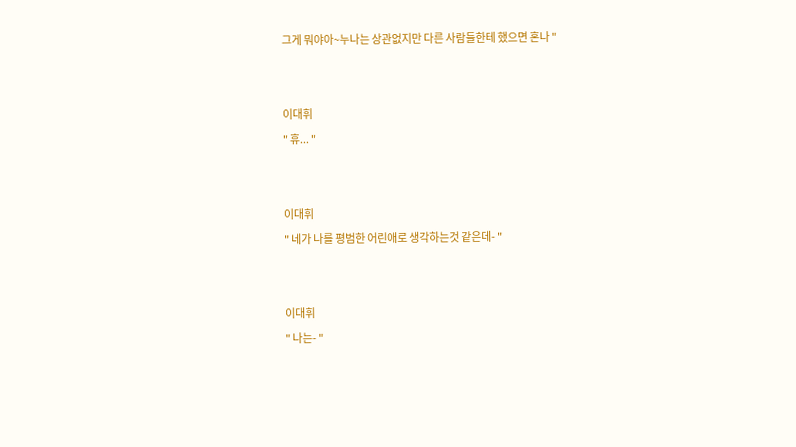그게 뭐야아~누나는 상관없지만 다른 사람들한테 했으면 혼나 "


이대휘
" 휴... "


이대휘
" 네가 나를 평범한 어린애로 생각하는것 같은데- "


이대휘
" 나는- "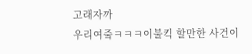고래자까
우리여줔ㅋㅋㅋ이불킥 할만한 사건이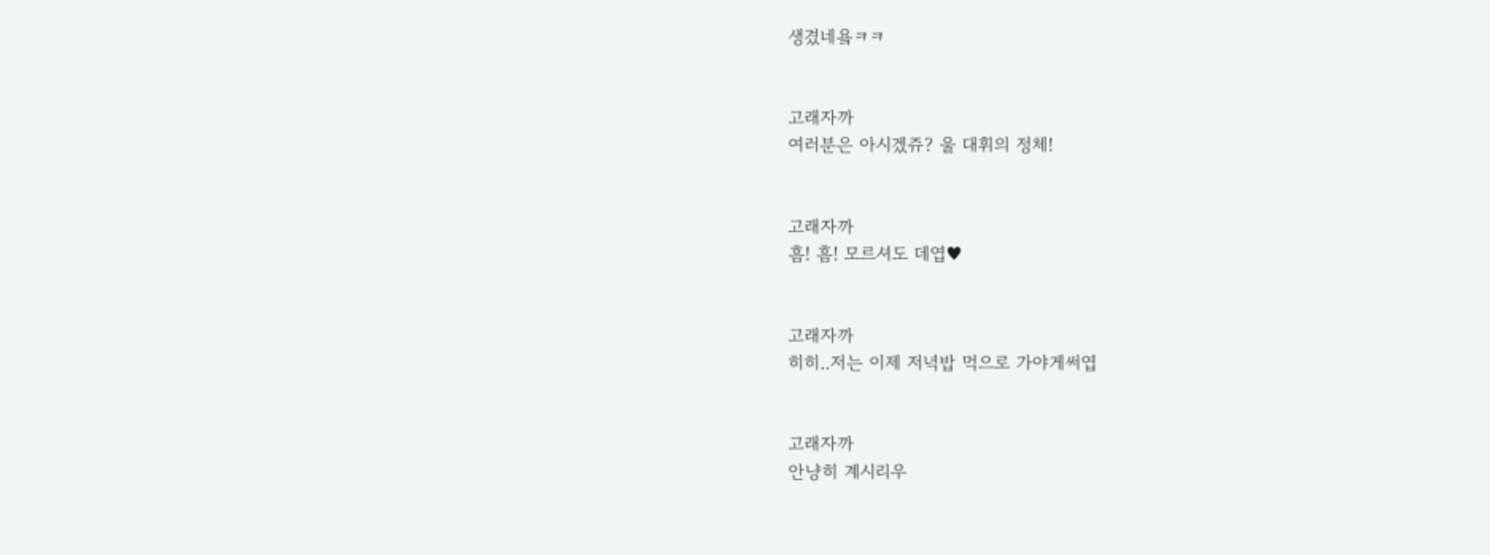생겼네욬ㅋㅋ


고래자까
여러분은 아시겠쥬? 울 대휘의 정체!


고래자까
흠! 흠! 모르셔도 데엽♥


고래자까
히히..저는 이제 저녁밥 먹으로 가야게써엽


고래자까
안냥히 계시리우